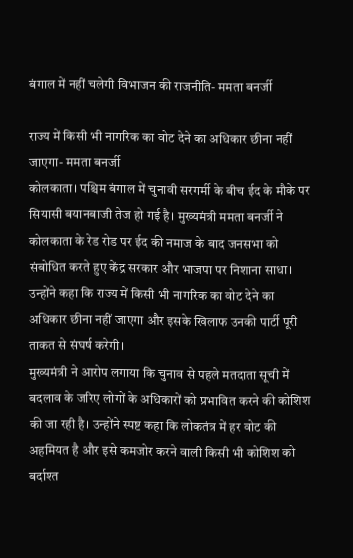बंगाल में नहीं चलेगी विभाजन की राजनीति- ममता बनर्जी

राज्य में किसी भी नागरिक का वोट देने का अधिकार छीना नहीं जाएगा- ममता बनर्जी
कोलकाता। पश्चिम बंगाल में चुनावी सरगर्मी के बीच ईद के मौके पर सियासी बयानबाजी तेज हो गई है। मुख्यमंत्री ममता बनर्जी ने कोलकाता के रेड रोड पर ईद की नमाज के बाद जनसभा को संबोधित करते हुए केंद्र सरकार और भाजपा पर निशाना साधा। उन्होंने कहा कि राज्य में किसी भी नागरिक का वोट देने का अधिकार छीना नहीं जाएगा और इसके खिलाफ उनकी पार्टी पूरी ताकत से संघर्ष करेगी।
मुख्यमंत्री ने आरोप लगाया कि चुनाव से पहले मतदाता सूची में बदलाव के जरिए लोगों के अधिकारों को प्रभावित करने की कोशिश की जा रही है। उन्होंने स्पष्ट कहा कि लोकतंत्र में हर वोट की अहमियत है और इसे कमजोर करने वाली किसी भी कोशिश को बर्दाश्त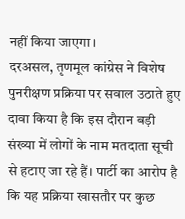नहीं किया जाएगा।
दरअसल, तृणमूल कांग्रेस ने विशेष पुनरीक्षण प्रक्रिया पर सवाल उठाते हुए दावा किया है कि इस दौरान बड़ी संख्या में लोगों के नाम मतदाता सूची से हटाए जा रहे हैं। पार्टी का आरोप है कि यह प्रक्रिया खासतौर पर कुछ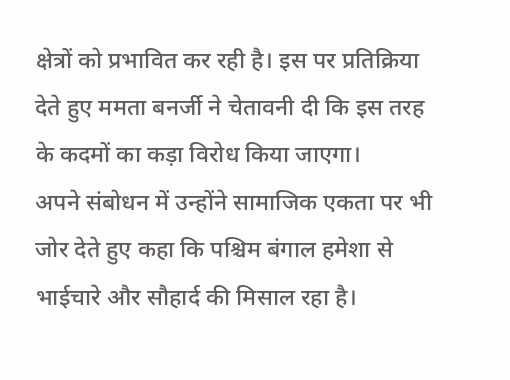क्षेत्रों को प्रभावित कर रही है। इस पर प्रतिक्रिया देते हुए ममता बनर्जी ने चेतावनी दी कि इस तरह के कदमों का कड़ा विरोध किया जाएगा।
अपने संबोधन में उन्होंने सामाजिक एकता पर भी जोर देते हुए कहा कि पश्चिम बंगाल हमेशा से भाईचारे और सौहार्द की मिसाल रहा है।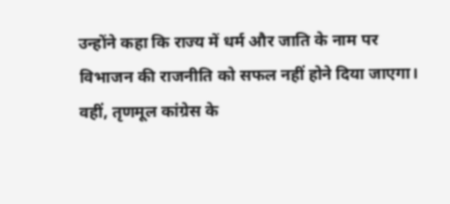उन्होंने कहा कि राज्य में धर्म और जाति के नाम पर विभाजन की राजनीति को सफल नहीं होने दिया जाएगा।
वहीं, तृणमूल कांग्रेस के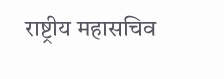राष्ट्रीय महासचिव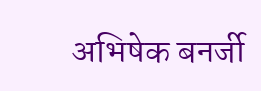अभिषेक बनर्जी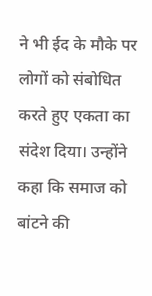ने भी ईद के मौके पर लोगों को संबोधित करते हुए एकता का संदेश दिया। उन्होंने कहा कि समाज को बांटने की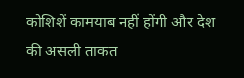कोशिशें कामयाब नहीं होंगी और देश की असली ताकत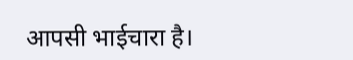आपसी भाईचारा है।